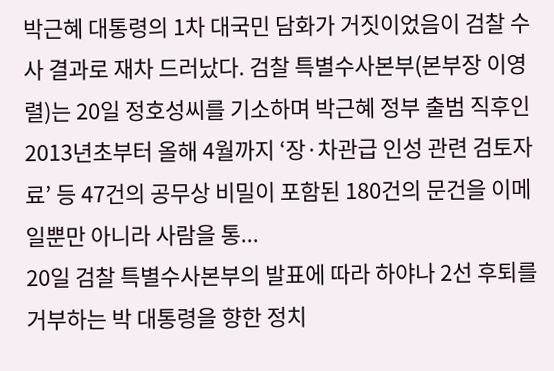박근혜 대통령의 1차 대국민 담화가 거짓이었음이 검찰 수사 결과로 재차 드러났다. 검찰 특별수사본부(본부장 이영렬)는 20일 정호성씨를 기소하며 박근혜 정부 출범 직후인 2013년초부터 올해 4월까지 ‘장·차관급 인성 관련 검토자료’ 등 47건의 공무상 비밀이 포함된 180건의 문건을 이메일뿐만 아니라 사람을 통...
20일 검찰 특별수사본부의 발표에 따라 하야나 2선 후퇴를 거부하는 박 대통령을 향한 정치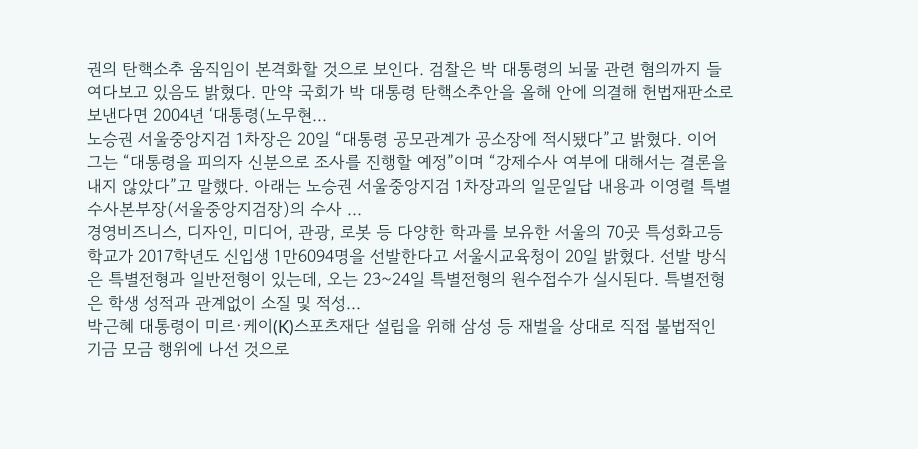권의 탄핵소추 움직임이 본격화할 것으로 보인다. 검찰은 박 대통령의 뇌물 관련 혐의까지 들여다보고 있음도 밝혔다. 만약 국회가 박 대통령 탄핵소추안을 올해 안에 의결해 헌법재판소로 보낸다면 2004년 ‘대통령(노무현...
노승권 서울중앙지검 1차장은 20일 “대통령 공모관계가 공소장에 적시됐다”고 밝혔다. 이어 그는 “대통령을 피의자 신분으로 조사를 진행할 예정”이며 “강제수사 여부에 대해서는 결론을 내지 않았다”고 말했다. 아래는 노승권 서울중앙지검 1차장과의 일문일답 내용과 이영렬 특별수사본부장(서울중앙지검장)의 수사 ...
경영비즈니스, 디자인, 미디어, 관광, 로봇 등 다양한 학과를 보유한 서울의 70곳 특성화고등학교가 2017학년도 신입생 1만6094명을 선발한다고 서울시교육청이 20일 밝혔다. 선발 방식은 특별전형과 일반전형이 있는데, 오는 23~24일 특별전형의 원수접수가 실시된다. 특별전형은 학생 성적과 관계없이 소질 및 적성...
박근혜 대통령이 미르·케이(K)스포츠재단 설립을 위해 삼성 등 재벌을 상대로 직접 불법적인 기금 모금 행위에 나선 것으로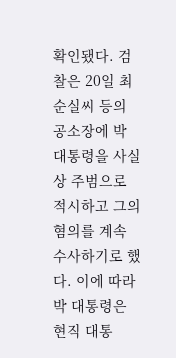확인됐다. 검찰은 20일 최순실씨 등의 공소장에 박 대통령을 사실상 주범으로 적시하고 그의 혐의를 계속 수사하기로 했다. 이에 따라 박 대통령은 현직 대통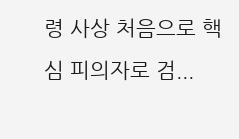령 사상 처음으로 핵심 피의자로 검...